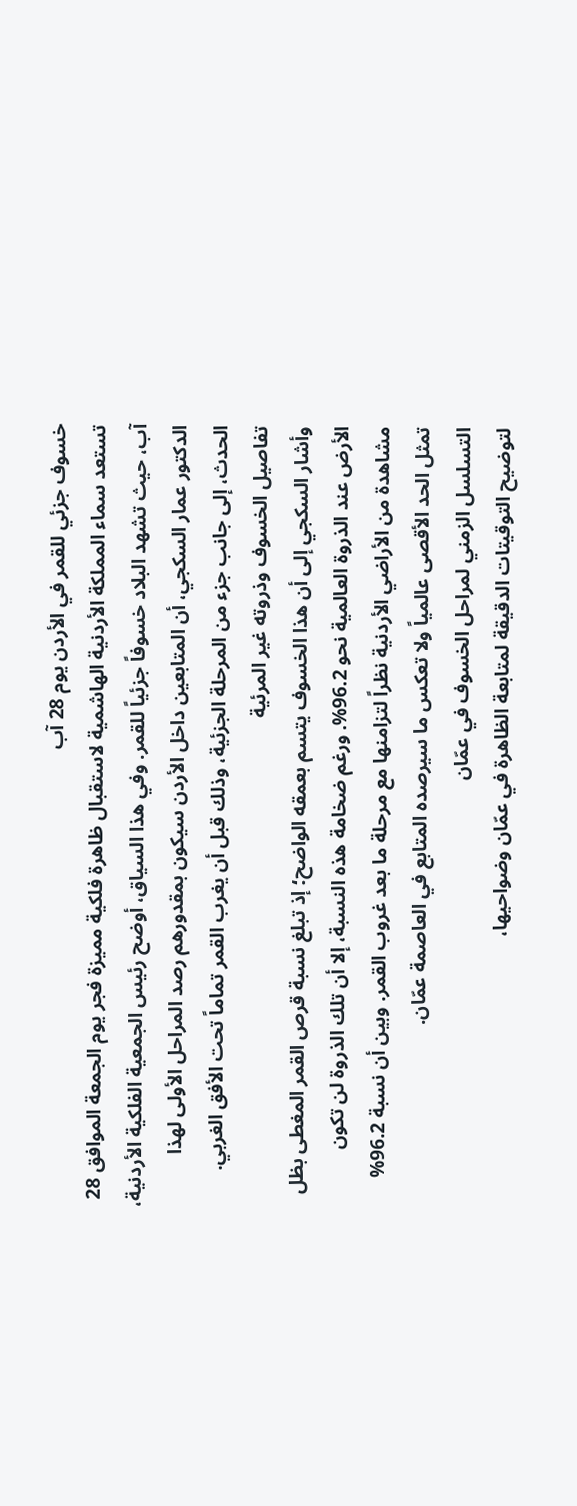خسوف جزئي للقمر في الأردن يوم 28 آب
تستعد سماء المملكة الأردنية الهاشمية لاستقبال ظاهرة فلكية مميزة فجر يوم الجمعة الموافق 28 آب، حيث تشهد البلاد خسوفاً جزئياً للقمر. وفي هذا السياق، أوضح رئيس الجمعية الفلكية الأردنية، الدكتور عمار السكجي، أن المتابعين داخل الأردن سيكون بمقدورهم رصد المراحل الأولى لهذا الحدث، إلى جانب جزء من المرحلة الجزئية، وذلك قبل أن يغرب القمر تماماً تحت الأفق الغربي.
تفاصيل الخسوف وذروته غير المرئية
وأشار السكجي إلى أن هذا الخسوف يتسم بعمقه الواضح؛ إذ تبلغ نسبة قرص القمر المغطى بظل الأرض عند الذروة العالمية نحو 96.2%. ورغم ضخامة هذه النسبة، إلا أن تلك الذروة لن تكون مشاهدة من الأراضي الأردنية نظراً لتزامنها مع مرحلة ما بعد غروب القمر. وبين أن نسبة 96.2% تمثل الحد الأقصى عالمياً ولا تعكس ما سيرصده المتابع في العاصمة عمّان.
التسلسل الزمني لمراحل الخسوف في عمّان
لتوضيح التوقيتات الدقيقة لمتابعة الظاهرة في عمّان وضواحيها،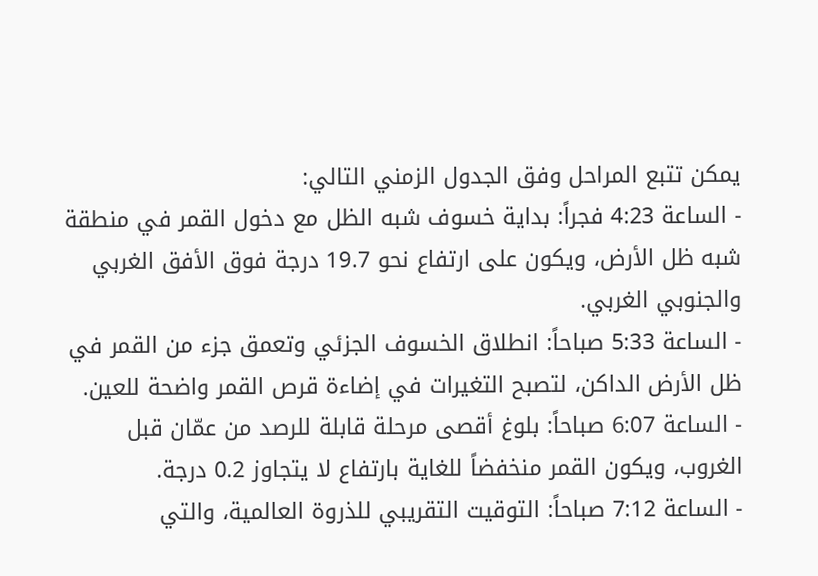يمكن تتبع المراحل وفق الجدول الزمني التالي:
- الساعة 4:23 فجراً: بداية خسوف شبه الظل مع دخول القمر في منطقة شبه ظل الأرض، ويكون على ارتفاع نحو 19.7 درجة فوق الأفق الغربي والجنوبي الغربي.
- الساعة 5:33 صباحاً: انطلاق الخسوف الجزئي وتعمق جزء من القمر في ظل الأرض الداكن، لتصبح التغيرات في إضاءة قرص القمر واضحة للعين.
- الساعة 6:07 صباحاً: بلوغ أقصى مرحلة قابلة للرصد من عمّان قبل الغروب، ويكون القمر منخفضاً للغاية بارتفاع لا يتجاوز 0.2 درجة.
- الساعة 7:12 صباحاً: التوقيت التقريبي للذروة العالمية، والتي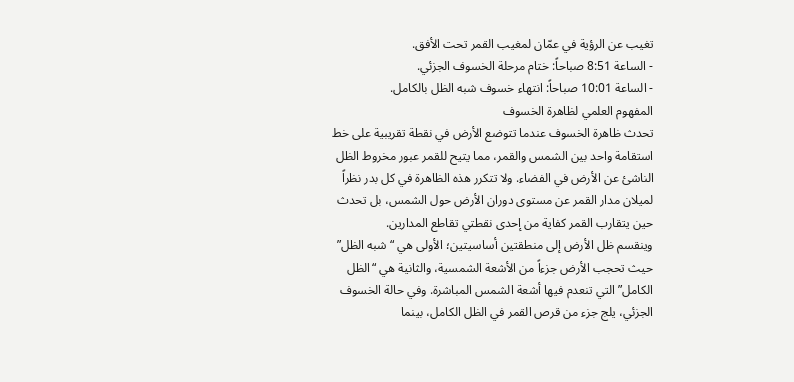تغيب عن الرؤية في عمّان لمغيب القمر تحت الأفق.
- الساعة 8:51 صباحاً: ختام مرحلة الخسوف الجزئي.
- الساعة 10:01 صباحاً: انتهاء خسوف شبه الظل بالكامل.
المفهوم العلمي لظاهرة الخسوف
تحدث ظاهرة الخسوف عندما تتوضع الأرض في نقطة تقريبية على خط استقامة واحد بين الشمس والقمر، مما يتيح للقمر عبور مخروط الظل الناشئ عن الأرض في الفضاء. ولا تتكرر هذه الظاهرة في كل بدر نظراً لميلان مدار القمر عن مستوى دوران الأرض حول الشمس، بل تحدث حين يتقارب القمر كفاية من إحدى نقطتي تقاطع المدارين.
وينقسم ظل الأرض إلى منطقتين أساسيتين؛ الأولى هي “شبه الظل” حيث تحجب الأرض جزءاً من الأشعة الشمسية، والثانية هي “الظل الكامل” التي تنعدم فيها أشعة الشمس المباشرة. وفي حالة الخسوف الجزئي، يلج جزء من قرص القمر في الظل الكامل، بينما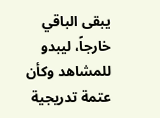يبقى الباقي خارجاً، ليبدو للمشاهد وكأن عتمة تدريجية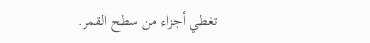تغطي أجزاء من سطح القمر.